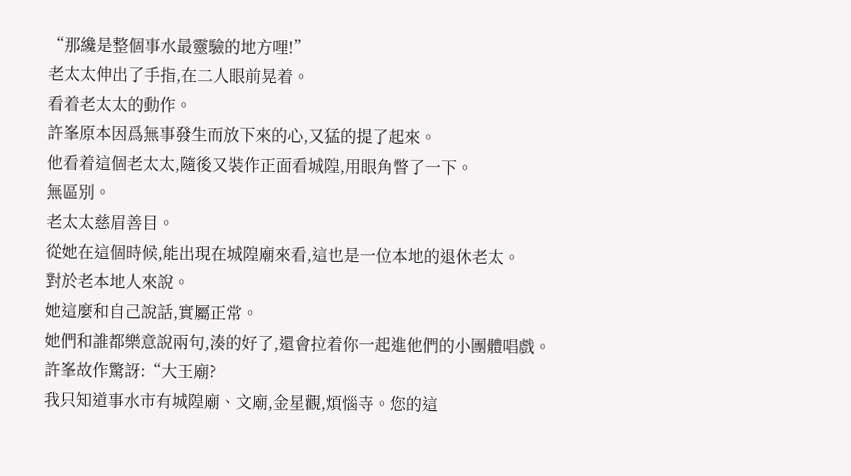“那纔是整個事水最靈驗的地方哩!”
老太太伸出了手指,在二人眼前晃着。
看着老太太的動作。
許峯原本因爲無事發生而放下來的心,又猛的提了起來。
他看着這個老太太,隨後又裝作正面看城隍,用眼角瞥了一下。
無區別。
老太太慈眉善目。
從她在這個時候,能出現在城隍廟來看,這也是一位本地的退休老太。
對於老本地人來說。
她這麼和自己說話,實屬正常。
她們和誰都樂意說兩句,湊的好了,還會拉着你一起進他們的小團體唱戲。
許峯故作驚訝:“大王廟?
我只知道事水市有城隍廟、文廟,金星觀,煩惱寺。您的這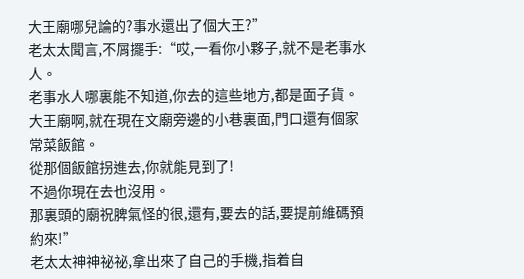大王廟哪兒論的?事水還出了個大王?”
老太太聞言,不屑擺手:“哎,一看你小夥子,就不是老事水人。
老事水人哪裏能不知道,你去的這些地方,都是面子貨。
大王廟啊,就在現在文廟旁邊的小巷裏面,門口還有個家常菜飯館。
從那個飯館拐進去,你就能見到了!
不過你現在去也沒用。
那裏頭的廟祝脾氣怪的很,還有,要去的話,要提前維碼預約來!”
老太太神神祕祕,拿出來了自己的手機,指着自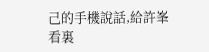己的手機說話,給許峯看裏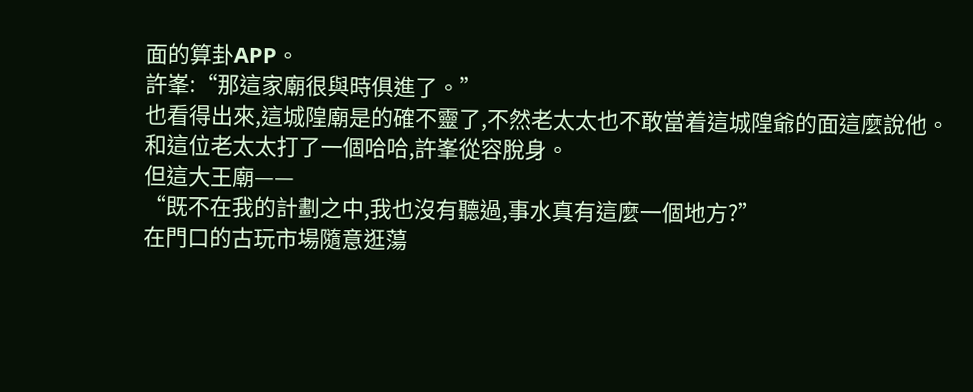面的算卦APP。
許峯:“那這家廟很與時俱進了。”
也看得出來,這城隍廟是的確不靈了,不然老太太也不敢當着這城隍爺的面這麼說他。
和這位老太太打了一個哈哈,許峯從容脫身。
但這大王廟——
“既不在我的計劃之中,我也沒有聽過,事水真有這麼一個地方?”
在門口的古玩市場隨意逛蕩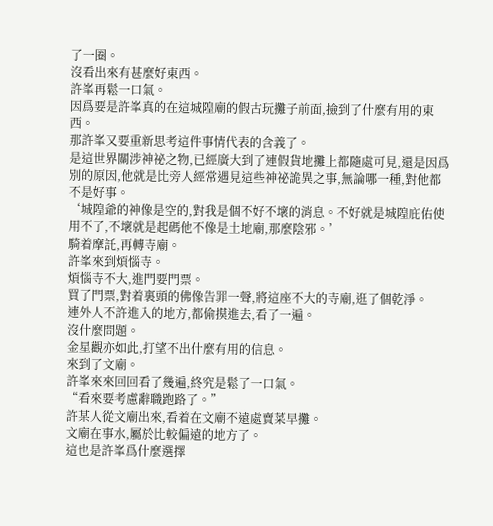了一圈。
沒看出來有甚麼好東西。
許峯再鬆一口氣。
因爲要是許峯真的在這城隍廟的假古玩攤子前面,撿到了什麼有用的東西。
那許峯又要重新思考這件事情代表的含義了。
是這世界關涉神祕之物,已經廣大到了連假貨地攤上都隨處可見,還是因爲別的原因,他就是比旁人經常遇見這些神祕詭異之事,無論哪一種,對他都不是好事。
‘城隍爺的神像是空的,對我是個不好不壞的消息。不好就是城隍庇佑使用不了,不壞就是起碼他不像是土地廟,那麼陰邪。’
騎着摩託,再轉寺廟。
許峯來到煩惱寺。
煩惱寺不大,進門要門票。
買了門票,對着裏頭的佛像告罪一聲,將這座不大的寺廟,逛了個乾淨。
連外人不許進入的地方,都偷摸進去,看了一遍。
沒什麼問題。
金星觀亦如此,打望不出什麼有用的信息。
來到了文廟。
許峯來來回回看了幾遍,終究是鬆了一口氣。
“看來要考慮辭職跑路了。”
許某人從文廟出來,看着在文廟不遠處賣菜早攤。
文廟在事水,屬於比較偏遠的地方了。
這也是許峯爲什麼選擇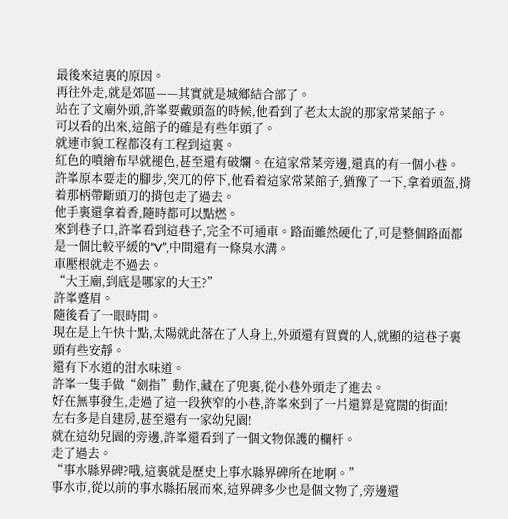最後來這裏的原因。
再往外走,就是郊區——其實就是城鄉結合部了。
站在了文廟外頭,許峯要戴頭盔的時候,他看到了老太太說的那家常菜館子。
可以看的出來,這館子的確是有些年頭了。
就連市貌工程都沒有工程到這裏。
紅色的噴繪布早就褪色,甚至還有破爛。在這家常菜旁邊,還真的有一個小巷。
許峯原本要走的腳步,突兀的停下,他看着這家常菜館子,猶豫了一下,拿着頭盔,揹着那柄帶斷頭刀的揹包走了過去。
他手裏還拿着香,隨時都可以點燃。
來到巷子口,許峯看到這巷子,完全不可通車。路面雖然硬化了,可是整個路面都是一個比較平緩的“V”,中間還有一條臭水溝。
車壓根就走不過去。
“大王廟,到底是哪家的大王?”
許峯蹙眉。
隨後看了一眼時間。
現在是上午快十點,太陽就此落在了人身上,外頭還有買賣的人,就顯的這巷子裏頭有些安靜。
還有下水道的泔水味道。
許峯一隻手做“劍指”動作,藏在了兜裏,從小巷外頭走了進去。
好在無事發生,走過了這一段狹窄的小巷,許峯來到了一片還算是寬闊的街面!
左右多是自建房,甚至還有一家幼兒園!
就在這幼兒園的旁邊,許峯還看到了一個文物保護的欄杆。
走了過去。
“事水縣界碑?哦,這裏就是歷史上事水縣界碑所在地啊。”
事水市,從以前的事水縣拓展而來,這界碑多少也是個文物了,旁邊還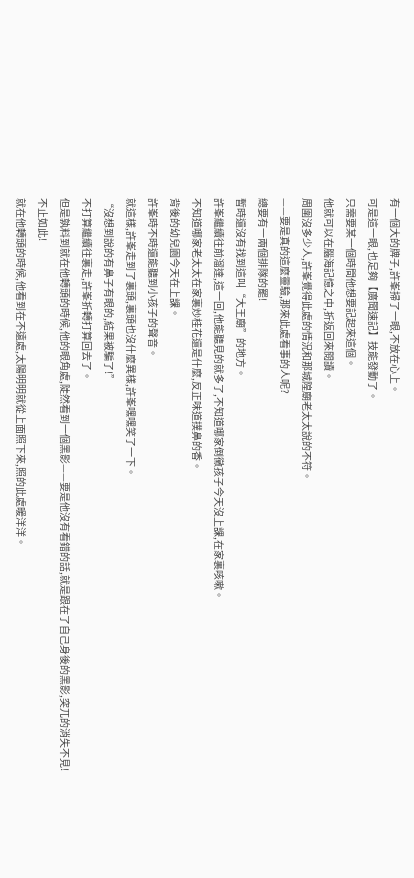有一個大的牌子,許峯掃了一眼,不放在心上。
可是這一眼,也足夠【廣聞速記】技能發動了。
只需要某一個時間他想要記起來這個。
他就可以在腦海記憶之中,折返回來閱讀。
周圍沒多少人,許峯覺得此處的情況和那城隍廟老太太說的不符。
——要是真的這麼靈驗,那來此處看事的人呢?
總要有一兩個排隊的罷!
暫時還沒有找到這叫“大王廟”的地方。
許峯繼續往前溜達,這一回,他能聽見的就多了,不知道哪家倒黴孩子今天沒上課,在家裏咳嗽。
不知道哪家老太太在家裏炒桂花還是什麼,反正味道撲鼻的香。
背後的幼兒園今天在上課。
許峯時不時還能聽到小孩子的聲音。
就這樣,許峯走到了裏頭,裏頭也沒什麼異樣,許峯嘿嘿笑了一下。
“沒想到說的有鼻子有眼的,結果被騙了!”
不打算繼續往裏走,許峯折轉打算回去了。
但是孰料到就在他轉頭的時候,他的眼角處,陡然看到一個黑影——要是他沒有看錯的話,就是跟在了自己身後的黑影,突兀的消失不見!
不止如此!
就在他轉頭的時候,他看到在不遠處,太陽明明就從上面照下來,照的此處暖洋洋。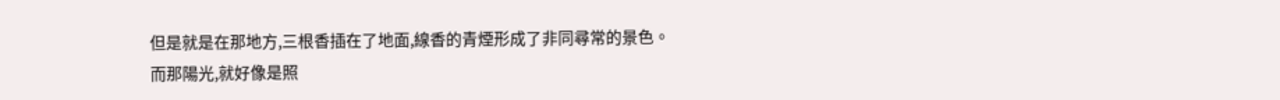但是就是在那地方,三根香插在了地面,線香的青煙形成了非同尋常的景色。
而那陽光,就好像是照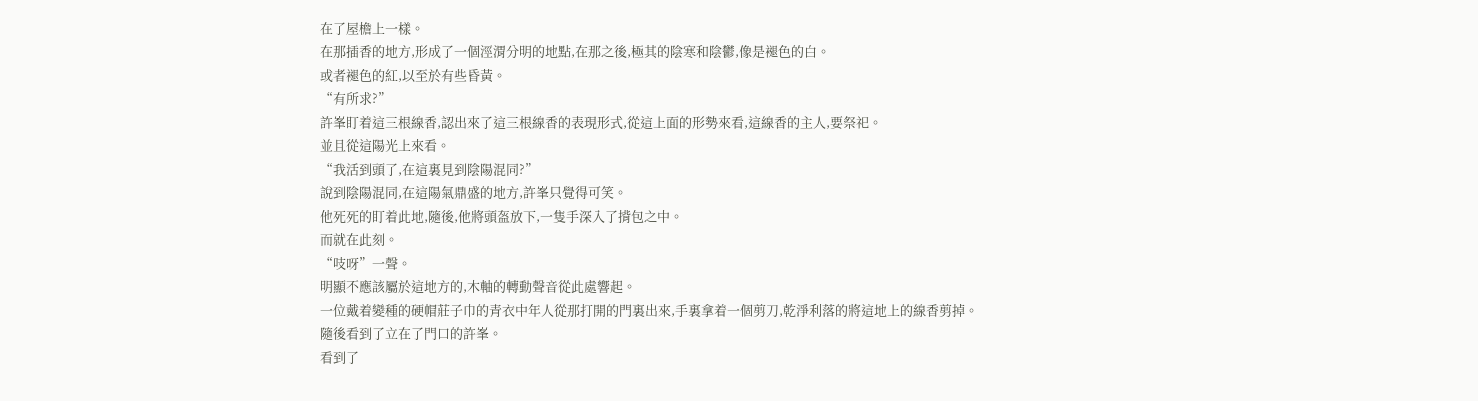在了屋檐上一樣。
在那插香的地方,形成了一個涇渭分明的地點,在那之後,極其的陰寒和陰鬱,像是褪色的白。
或者褪色的紅,以至於有些昏黃。
“有所求?”
許峯盯着這三根線香,認出來了這三根線香的表現形式,從這上面的形勢來看,這線香的主人,要祭祀。
並且從這陽光上來看。
“我活到頭了,在這裏見到陰陽混同?”
說到陰陽混同,在這陽氣鼎盛的地方,許峯只覺得可笑。
他死死的盯着此地,隨後,他將頭盔放下,一隻手深入了揹包之中。
而就在此刻。
“吱呀”一聲。
明顯不應該屬於這地方的,木軸的轉動聲音從此處響起。
一位戴着變種的硬帽莊子巾的青衣中年人從那打開的門裏出來,手裏拿着一個剪刀,乾淨利落的將這地上的線香剪掉。
隨後看到了立在了門口的許峯。
看到了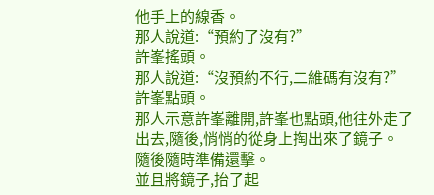他手上的線香。
那人說道:“預約了沒有?”
許峯搖頭。
那人說道:“沒預約不行,二維碼有沒有?”
許峯點頭。
那人示意許峯離開,許峯也點頭,他往外走了出去,隨後,悄悄的從身上掏出來了鏡子。
隨後隨時準備還擊。
並且將鏡子,抬了起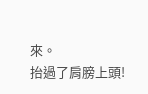來。
抬過了肩膀上頭!